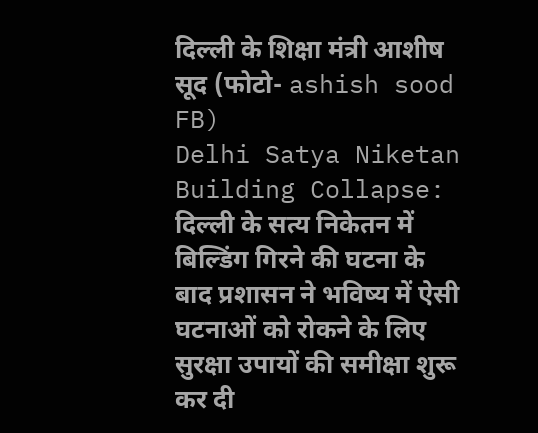दिल्ली के शिक्षा मंत्री आशीष सूद (फोटो- ashish sood FB)
Delhi Satya Niketan Building Collapse: दिल्ली के सत्य निकेतन में बिल्डिंग गिरने की घटना के बाद प्रशासन ने भविष्य में ऐसी घटनाओं को रोकने के लिए सुरक्षा उपायों की समीक्षा शुरू कर दी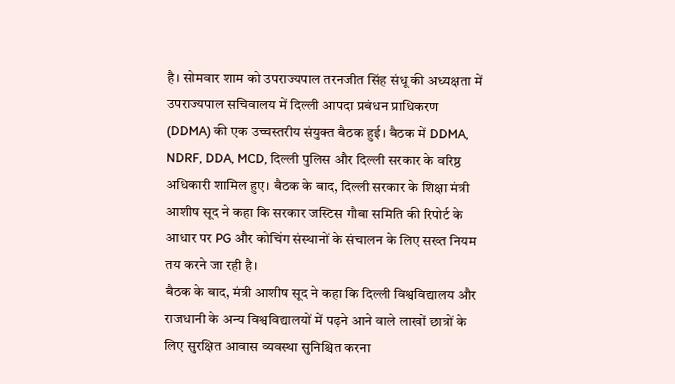है। सोमवार शाम को उपराज्यपाल तरनजीत सिंह संधू की अध्यक्षता में उपराज्यपाल सचिवालय में दिल्ली आपदा प्रबंधन प्राधिकरण (DDMA) की एक उच्चस्तरीय संयुक्त बैठक हुई। बैठक में DDMA, NDRF, DDA, MCD, दिल्ली पुलिस और दिल्ली सरकार के वरिष्ठ अधिकारी शामिल हुए। बैठक के बाद, दिल्ली सरकार के शिक्षा मंत्री आशीष सूद ने कहा कि सरकार जस्टिस गौबा समिति की रिपोर्ट के आधार पर PG और कोचिंग संस्थानों के संचालन के लिए सख्त नियम तय करने जा रही है।
बैठक के बाद, मंत्री आशीष सूद ने कहा कि दिल्ली विश्वविद्यालय और राजधानी के अन्य विश्वविद्यालयों में पढ़ने आने वाले लाखों छात्रों के लिए सुरक्षित आवास व्यवस्था सुनिश्चित करना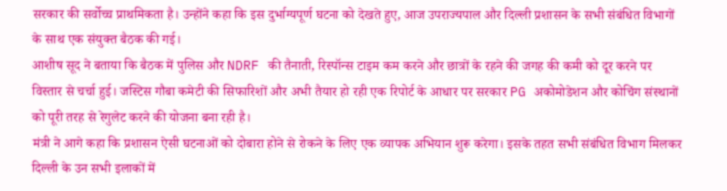सरकार की सर्वोच्च प्राथमिकता है। उन्होंने कहा कि इस दुर्भाग्यपूर्ण घटना को देखते हुए, आज उपराज्यपाल और दिल्ली प्रशासन के सभी संबंधित विभागों के साथ एक संयुक्त बैठक की गई।
आशीष सूद ने बताया कि बैठक में पुलिस और NDRF की तैनाती, रिस्पॉन्स टाइम कम करने और छात्रों के रहने की जगह की कमी को दूर करने पर विस्तार से चर्चा हुई। जस्टिस गौबा कमेटी की सिफारिशों और अभी तैयार हो रही एक रिपोर्ट के आधार पर सरकार PG अकोमोडेशन और कोचिंग संस्थानों को पूरी तरह से रेगुलेट करने की योजना बना रही है।
मंत्री ने आगे कहा कि प्रशासन ऐसी घटनाओं को दोबारा होने से रोकने के लिए एक व्यापक अभियान शुरू करेगा। इसके तहत सभी संबंधित विभाग मिलकर दिल्ली के उन सभी इलाकों में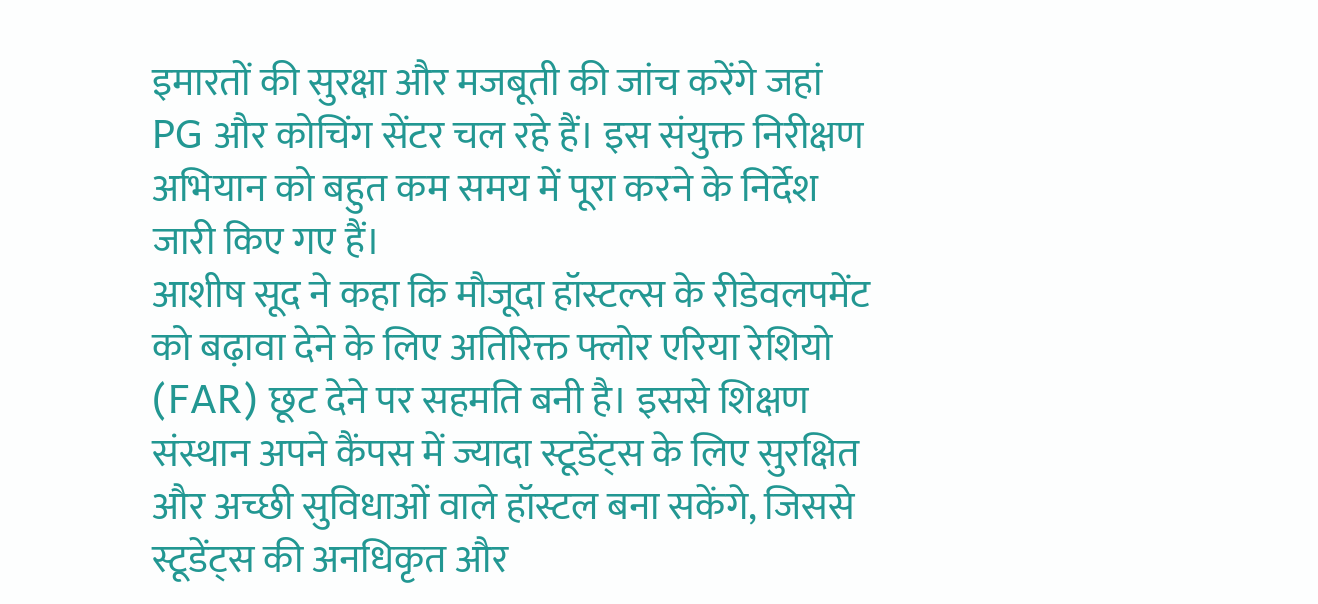इमारतों की सुरक्षा और मजबूती की जांच करेंगे जहां PG और कोचिंग सेंटर चल रहे हैं। इस संयुक्त निरीक्षण अभियान को बहुत कम समय में पूरा करने के निर्देश जारी किए गए हैं।
आशीष सूद ने कहा कि मौजूदा हॉस्टल्स के रीडेवलपमेंट को बढ़ावा देने के लिए अतिरिक्त फ्लोर एरिया रेशियो (FAR) छूट देने पर सहमति बनी है। इससे शिक्षण संस्थान अपने कैंपस में ज्यादा स्टूडेंट्स के लिए सुरक्षित और अच्छी सुविधाओं वाले हॉस्टल बना सकेंगे, जिससे स्टूडेंट्स की अनधिकृत और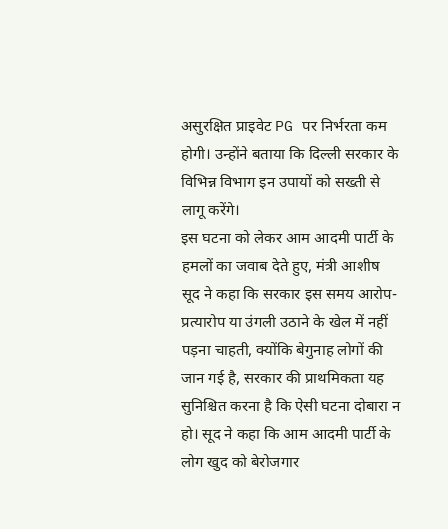असुरक्षित प्राइवेट PG पर निर्भरता कम होगी। उन्होंने बताया कि दिल्ली सरकार के विभिन्न विभाग इन उपायों को सख्ती से लागू करेंगे।
इस घटना को लेकर आम आदमी पार्टी के हमलों का जवाब देते हुए, मंत्री आशीष सूद ने कहा कि सरकार इस समय आरोप-प्रत्यारोप या उंगली उठाने के खेल में नहीं पड़ना चाहती, क्योंकि बेगुनाह लोगों की जान गई है, सरकार की प्राथमिकता यह सुनिश्चित करना है कि ऐसी घटना दोबारा न हो। सूद ने कहा कि आम आदमी पार्टी के लोग खुद को बेरोजगार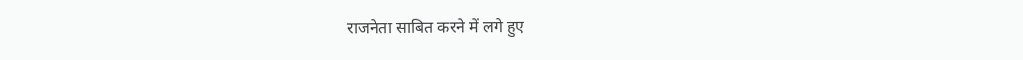राजनेता साबित करने में लगे हुए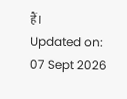हैं।
Updated on:
07 Sept 2026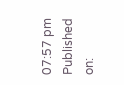07:57 pm
Published on: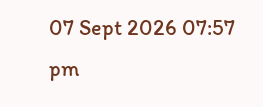07 Sept 2026 07:57 pm